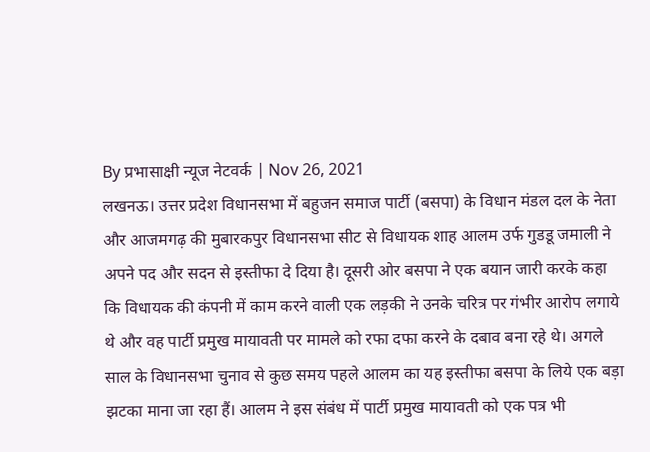By प्रभासाक्षी न्यूज नेटवर्क | Nov 26, 2021
लखनऊ। उत्तर प्रदेश विधानसभा में बहुजन समाज पार्टी (बसपा) के विधान मंडल दल के नेता और आजमगढ़ की मुबारकपुर विधानसभा सीट से विधायक शाह आलम उर्फ गुडडू जमाली ने अपने पद और सदन से इस्तीफा दे दिया है। दूसरी ओर बसपा ने एक बयान जारी करके कहा कि विधायक की कंपनी में काम करने वाली एक लड़की ने उनके चरित्र पर गंभीर आरोप लगाये थे और वह पार्टी प्रमुख मायावती पर मामले को रफा दफा करने के दबाव बना रहे थे। अगले साल के विधानसभा चुनाव से कुछ समय पहले आलम का यह इस्तीफा बसपा के लिये एक बड़ा झटका माना जा रहा हैं। आलम ने इस संबंध में पार्टी प्रमुख मायावती को एक पत्र भी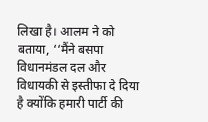लिखा है। आलम ने को बताया, ‘‘मैंने बसपा विधानमंडल दल और विधायकी से इस्तीफा दे दिया है क्योंकि हमारी पार्टी की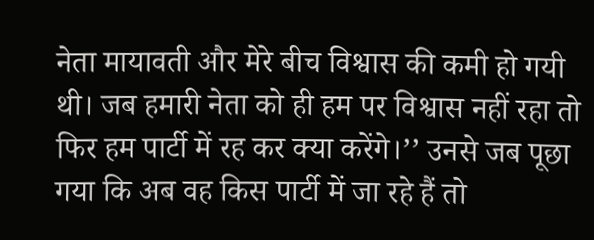नेता मायावती और मेरे बीच विश्वास की कमी हो गयी थी। जब हमारी नेता को ही हम पर विश्वास नहीं रहा तो फिर हम पार्टी में रह कर क्या करेंगे।’’ उनसे जब पूछा गया कि अब वह किस पार्टी में जा रहे हैं तो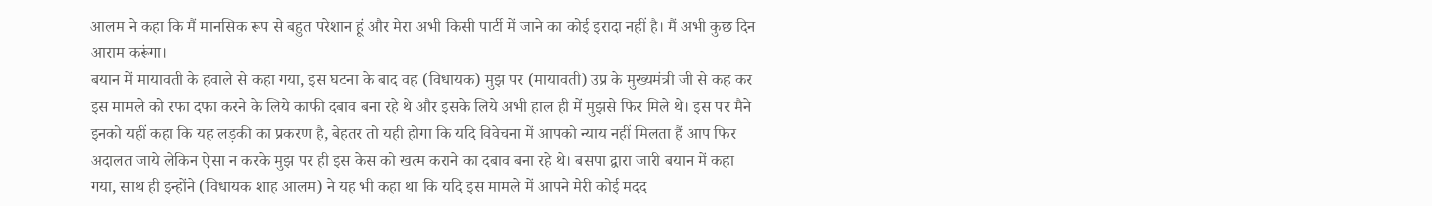आलम ने कहा कि मैं मानसिक रूप से बहुत परेशान हूं और मेरा अभी किसी पार्टी में जाने का कोई इरादा नहीं है। मैं अभी कुछ दिन आराम करूंगा।
बयान में मायावती के हवाले से कहा गया, इस घटना के बाद वह (विधायक) मुझ पर (मायावती) उप्र के मुख्यमंत्री जी से कह कर इस मामले को रफा दफा करने के लिये काफी दबाव बना रहे थे और इसके लिये अभी हाल ही में मुझसे फिर मिले थे। इस पर मैने इनको यहीं कहा कि यह लड़की का प्रकरण है, बेहतर तो यही होगा कि यदि विवेचना में आपको न्याय नहीं मिलता हैं आप फिर अदालत जाये लेकिन ऐसा न करके मुझ पर ही इस केस को खत्म कराने का दबाव बना रहे थे। बसपा द्वारा जारी बयान में कहा गया, साथ ही इन्होंने (विधायक शाह आलम) ने यह भी कहा था कि यदि इस मामले में आपने मेरी कोई मदद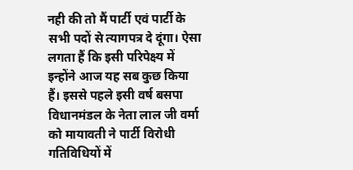नही की तो मैं पार्टी एवं पार्टी के सभी पदों से त्यागपत्र दे दूंगा। ऐसा लगता हैं कि इसी परिपेक्ष्य में इन्होंने आज यह सब कुछ किया हैं। इससे पहले इसी वर्ष बसपा विधानमंडल के नेता लाल जी वर्मा को मायावती ने पार्टी विरोधी गतिविधियों में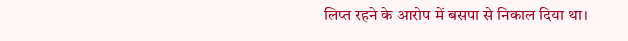लिप्त रहने के आरोप में बसपा से निकाल दिया था।